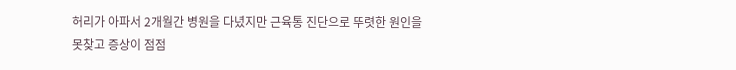허리가 아파서 2개월간 병원을 다녔지만 근육통 진단으로 뚜렷한 원인을 못찾고 증상이 점점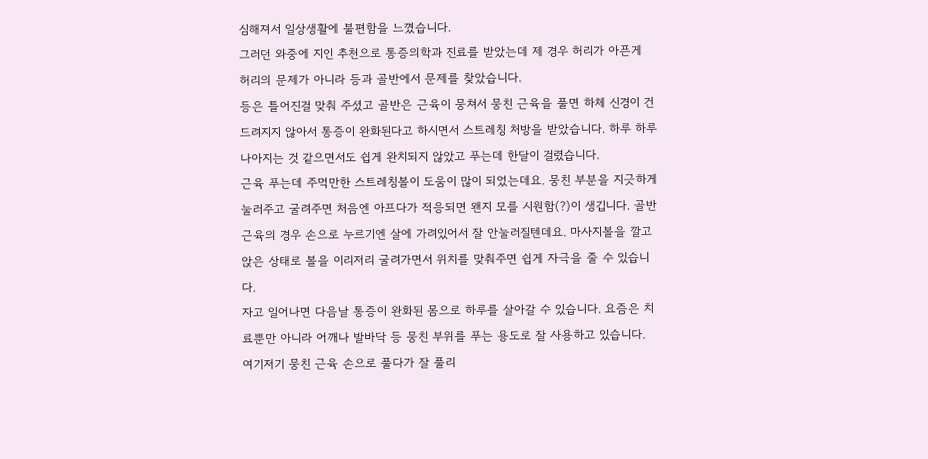심해져서 일상생활에 불편함을 느꼈습니다.
그러던 와중에 지인 추천으로 통증의학과 진료를 받았는데 제 경우 허리가 아픈게 허리의 문제가 아니라 등과 골반에서 문제를 찾았습니다.
등은 틀어진걸 맞춰 주셨고 골반은 근육이 뭉쳐서 뭉친 근육을 풀면 하체 신경이 건드려지지 않아서 통증이 완화된다고 하시면서 스트레칭 처방을 받았습니다. 하루 하루 나아지는 것 같으면서도 쉽게 완치되지 않았고 푸는데 한달이 걸렸습니다.
근육 푸는데 주먹만한 스트레칭볼이 도움이 많이 되었는데요. 뭉친 부분을 지긋하게 눌러주고 굴려주면 처음엔 아프다가 적응되면 왠지 모를 시원함(?)이 생깁니다. 골반 근육의 경우 손으로 누르기엔 살에 가려있어서 잘 안눌러질텐데요. 마사지볼을 깔고 앉은 상태로 볼을 이리저리 굴려가면서 위치를 맞춰주면 쉽게 자극을 줄 수 있습니다.
자고 일어나면 다음날 통증이 완화된 몸으로 하루를 살아갈 수 있습니다. 요즘은 치료뿐만 아니라 어깨나 발바닥 등 뭉친 부위를 푸는 용도로 잘 사용하고 있습니다.
여기저기 뭉친 근육 손으로 풀다가 잘 풀리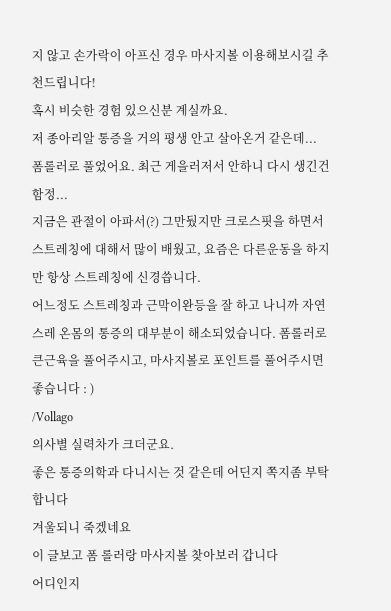지 않고 손가락이 아프신 경우 마사지볼 이용해보시길 추천드립니다!
혹시 비슷한 경험 있으신분 계실까요.
저 종아리알 통증을 거의 평생 안고 살아온거 같은데...
폼롤러로 풀었어요. 최근 게을러저서 안하니 다시 생긴건 함정...
지금은 관절이 아파서(?) 그만뒀지만 크로스핏을 하면서 스트레칭에 대해서 많이 배웠고, 요즘은 다른운동을 하지만 항상 스트레칭에 신경씁니다.
어느정도 스트레칭과 근막이완등을 잘 하고 나니까 자연스레 온몸의 통증의 대부분이 해소되었습니다. 폼롤러로 큰근육을 풀어주시고, 마사지볼로 포인트를 풀어주시면 좋습니다 : )
/Vollago
의사별 실력차가 크더군요.
좋은 통증의학과 다니시는 것 같은데 어딘지 쪽지좀 부탁합니다
겨울되니 죽겠네요
이 글보고 폼 롤러랑 마사지볼 찾아보러 갑니다
어디인지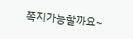쪽지가능할까요~